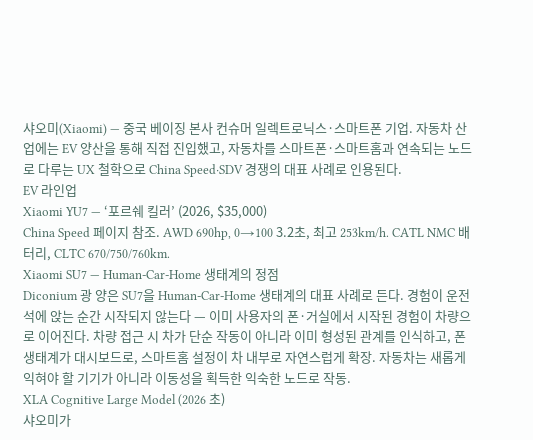샤오미(Xiaomi) — 중국 베이징 본사 컨슈머 일렉트로닉스·스마트폰 기업. 자동차 산업에는 EV 양산을 통해 직접 진입했고, 자동차를 스마트폰·스마트홈과 연속되는 노드로 다루는 UX 철학으로 China Speed·SDV 경쟁의 대표 사례로 인용된다.
EV 라인업
Xiaomi YU7 — ‘포르쉐 킬러’ (2026, $35,000)
China Speed 페이지 참조. AWD 690hp, 0→100 3.2초, 최고 253km/h. CATL NMC 배터리, CLTC 670/750/760km.
Xiaomi SU7 — Human-Car-Home 생태계의 정점
Diconium 광 양은 SU7을 Human-Car-Home 생태계의 대표 사례로 든다. 경험이 운전석에 앉는 순간 시작되지 않는다 — 이미 사용자의 폰·거실에서 시작된 경험이 차량으로 이어진다. 차량 접근 시 차가 단순 작동이 아니라 이미 형성된 관계를 인식하고, 폰 생태계가 대시보드로, 스마트홈 설정이 차 내부로 자연스럽게 확장. 자동차는 새롭게 익혀야 할 기기가 아니라 이동성을 획득한 익숙한 노드로 작동.
XLA Cognitive Large Model (2026 초)
샤오미가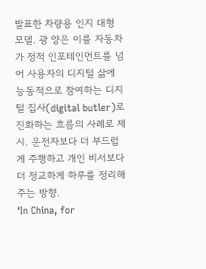발표한 차량용 인지 대형 모델. 광 양은 이를 자동차가 정적 인포테인먼트를 넘어 사용자의 디지털 삶에 능동적으로 참여하는 디지털 집사(digital butler)로 진화하는 흐름의 사례로 제시. 운전자보다 더 부드럽게 주행하고 개인 비서보다 더 정교하게 하루를 정리해주는 방향.
‘In China, for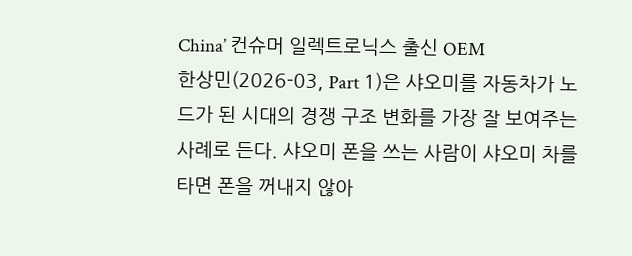China’ 컨슈머 일렉트로닉스 출신 OEM
한상민(2026-03, Part 1)은 샤오미를 자동차가 노드가 된 시대의 경쟁 구조 변화를 가장 잘 보여주는 사례로 든다. 샤오미 폰을 쓰는 사람이 샤오미 차를 타면 폰을 꺼내지 않아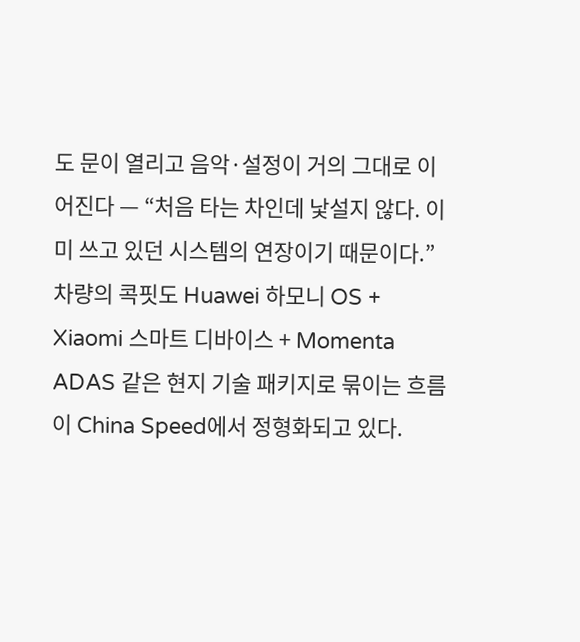도 문이 열리고 음악·설정이 거의 그대로 이어진다 — “처음 타는 차인데 낯설지 않다. 이미 쓰고 있던 시스템의 연장이기 때문이다.” 차량의 콕핏도 Huawei 하모니 OS + Xiaomi 스마트 디바이스 + Momenta ADAS 같은 현지 기술 패키지로 묶이는 흐름이 China Speed에서 정형화되고 있다.